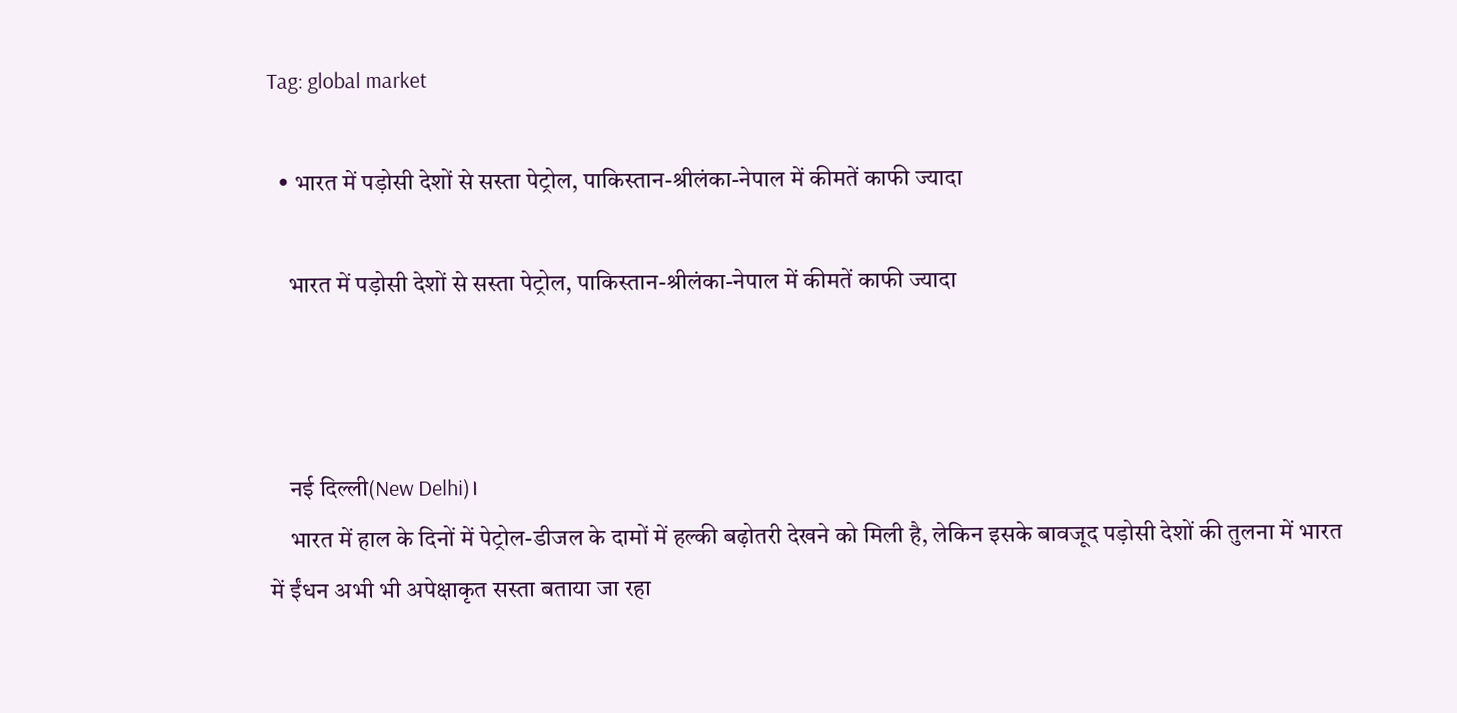Tag: global market

  • भारत में पड़ोसी देशों से सस्ता पेट्रोल, पाकिस्तान-श्रीलंका-नेपाल में कीमतें काफी ज्यादा

    भारत में पड़ोसी देशों से सस्ता पेट्रोल, पाकिस्तान-श्रीलंका-नेपाल में कीमतें काफी ज्यादा



    नई दिल्ली(New Delhi)।
    भारत में हाल के दिनों में पेट्रोल-डीजल के दामों में हल्की बढ़ोतरी देखने को मिली है, लेकिन इसके बावजूद पड़ोसी देशों की तुलना में भारत में ईंधन अभी भी अपेक्षाकृत सस्ता बताया जा रहा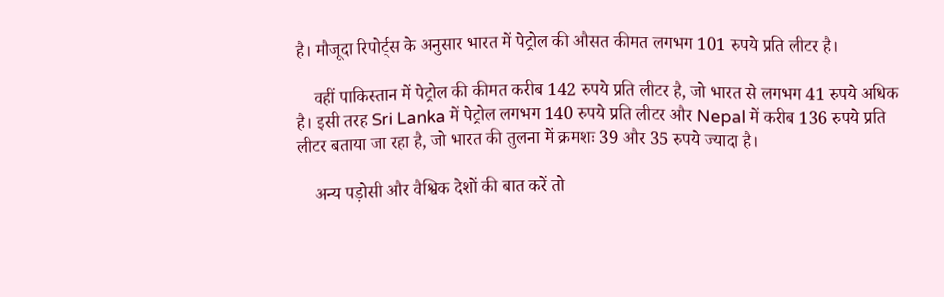है। मौजूदा रिपोर्ट्स के अनुसार भारत में पेट्रोल की औसत कीमत लगभग 101 रुपये प्रति लीटर है।

    वहीं पाकिस्तान में पेट्रोल की कीमत करीब 142 रुपये प्रति लीटर है, जो भारत से लगभग 41 रुपये अधिक है। इसी तरह Sri Lanka में पेट्रोल लगभग 140 रुपये प्रति लीटर और Nepal में करीब 136 रुपये प्रति लीटर बताया जा रहा है, जो भारत की तुलना में क्रमशः 39 और 35 रुपये ज्यादा है।

    अन्य पड़ोसी और वैश्विक देशों की बात करें तो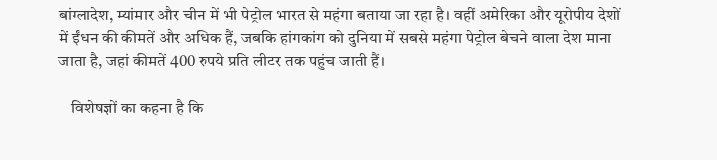बांग्लादेश, म्यांमार और चीन में भी पेट्रोल भारत से महंगा बताया जा रहा है। वहीं अमेरिका और यूरोपीय देशों में ईंधन की कीमतें और अधिक हैं, जबकि हांगकांग को दुनिया में सबसे महंगा पेट्रोल बेचने वाला देश माना जाता है, जहां कीमतें 400 रुपये प्रति लीटर तक पहुंच जाती हैं।

    विशेषज्ञों का कहना है कि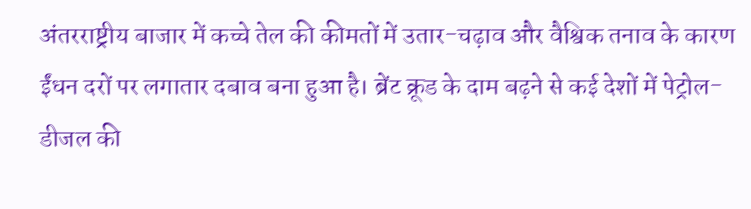अंतरराष्ट्रीय बाजार में कच्चे तेल की कीमतों में उतार-चढ़ाव और वैश्विक तनाव के कारण ईंधन दरों पर लगातार दबाव बना हुआ है। ब्रेंट क्रूड के दाम बढ़ने से कई देशों में पेट्रोल-डीजल की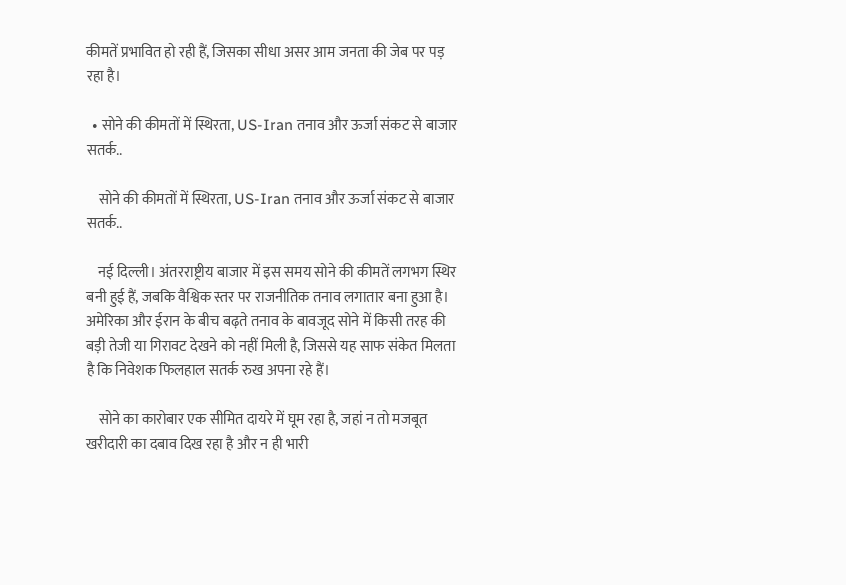कीमतें प्रभावित हो रही हैं, जिसका सीधा असर आम जनता की जेब पर पड़ रहा है।

  • सोने की कीमतों में स्थिरता, US-Iran तनाव और ऊर्जा संकट से बाजार सतर्क..

    सोने की कीमतों में स्थिरता, US-Iran तनाव और ऊर्जा संकट से बाजार सतर्क..

    नई दिल्ली। अंतरराष्ट्रीय बाजार में इस समय सोने की कीमतें लगभग स्थिर बनी हुई हैं, जबकि वैश्विक स्तर पर राजनीतिक तनाव लगातार बना हुआ है। अमेरिका और ईरान के बीच बढ़ते तनाव के बावजूद सोने में किसी तरह की बड़ी तेजी या गिरावट देखने को नहीं मिली है, जिससे यह साफ संकेत मिलता है कि निवेशक फिलहाल सतर्क रुख अपना रहे हैं।

    सोने का कारोबार एक सीमित दायरे में घूम रहा है, जहां न तो मजबूत खरीदारी का दबाव दिख रहा है और न ही भारी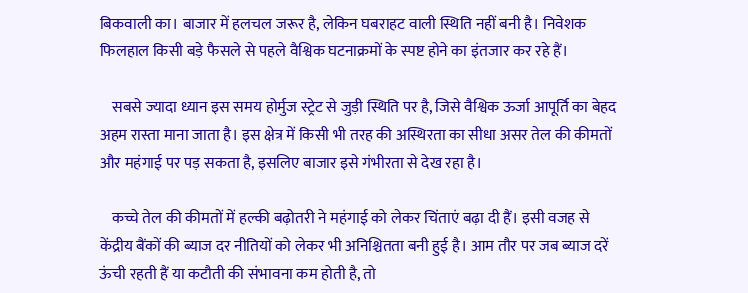बिकवाली का। बाजार में हलचल जरूर है, लेकिन घबराहट वाली स्थिति नहीं बनी है। निवेशक फिलहाल किसी बड़े फैसले से पहले वैश्विक घटनाक्रमों के स्पष्ट होने का इंतजार कर रहे हैं।

    सबसे ज्यादा ध्यान इस समय होर्मुज स्ट्रेट से जुड़ी स्थिति पर है, जिसे वैश्विक ऊर्जा आपूर्ति का बेहद अहम रास्ता माना जाता है। इस क्षेत्र में किसी भी तरह की अस्थिरता का सीधा असर तेल की कीमतों और महंगाई पर पड़ सकता है, इसलिए बाजार इसे गंभीरता से देख रहा है।

    कच्चे तेल की कीमतों में हल्की बढ़ोतरी ने महंगाई को लेकर चिंताएं बढ़ा दी हैं। इसी वजह से केंद्रीय बैंकों की ब्याज दर नीतियों को लेकर भी अनिश्चितता बनी हुई है। आम तौर पर जब ब्याज दरें ऊंची रहती हैं या कटौती की संभावना कम होती है, तो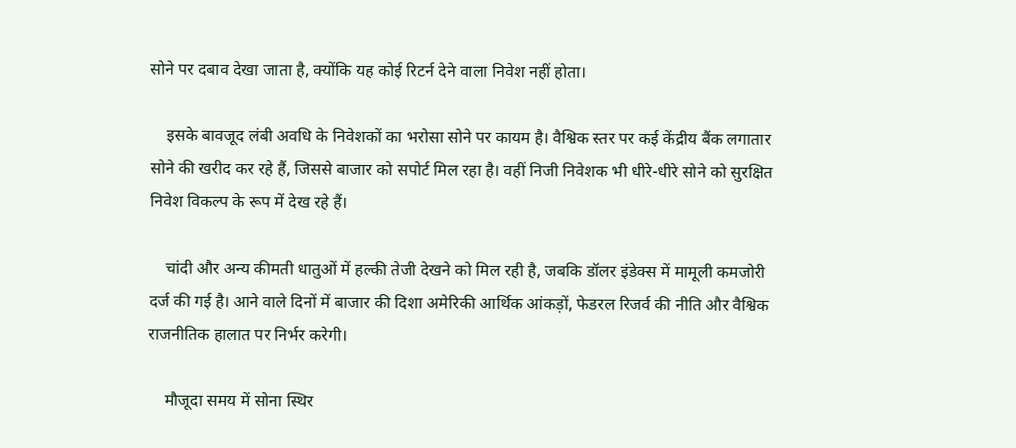सोने पर दबाव देखा जाता है, क्योंकि यह कोई रिटर्न देने वाला निवेश नहीं होता।

    इसके बावजूद लंबी अवधि के निवेशकों का भरोसा सोने पर कायम है। वैश्विक स्तर पर कई केंद्रीय बैंक लगातार सोने की खरीद कर रहे हैं, जिससे बाजार को सपोर्ट मिल रहा है। वहीं निजी निवेशक भी धीरे-धीरे सोने को सुरक्षित निवेश विकल्प के रूप में देख रहे हैं।

    चांदी और अन्य कीमती धातुओं में हल्की तेजी देखने को मिल रही है, जबकि डॉलर इंडेक्स में मामूली कमजोरी दर्ज की गई है। आने वाले दिनों में बाजार की दिशा अमेरिकी आर्थिक आंकड़ों, फेडरल रिजर्व की नीति और वैश्विक राजनीतिक हालात पर निर्भर करेगी।

    मौजूदा समय में सोना स्थिर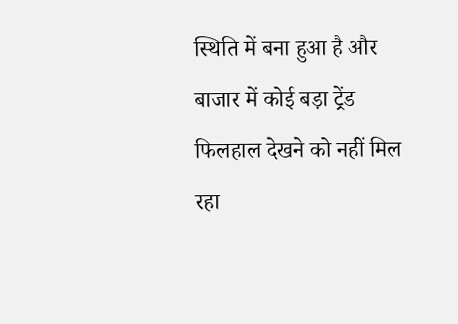स्थिति में बना हुआ है और बाजार में कोई बड़ा ट्रेंड फिलहाल देखने को नहीं मिल रहा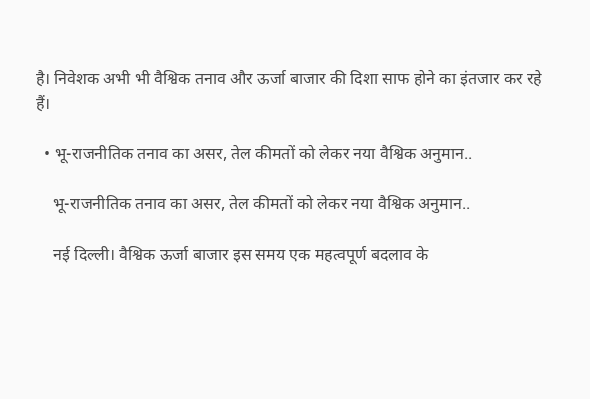है। निवेशक अभी भी वैश्विक तनाव और ऊर्जा बाजार की दिशा साफ होने का इंतजार कर रहे हैं।

  • भू-राजनीतिक तनाव का असर, तेल कीमतों को लेकर नया वैश्विक अनुमान..

    भू-राजनीतिक तनाव का असर, तेल कीमतों को लेकर नया वैश्विक अनुमान..

    नई दिल्ली। वैश्विक ऊर्जा बाजार इस समय एक महत्वपूर्ण बदलाव के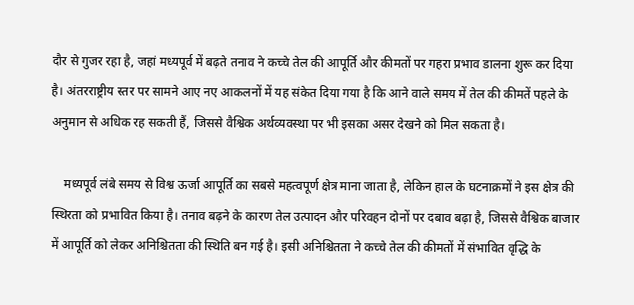दौर से गुजर रहा है, जहां मध्यपूर्व में बढ़ते तनाव ने कच्चे तेल की आपूर्ति और कीमतों पर गहरा प्रभाव डालना शुरू कर दिया है। अंतरराष्ट्रीय स्तर पर सामने आए नए आकलनों में यह संकेत दिया गया है कि आने वाले समय में तेल की कीमतें पहले के अनुमान से अधिक रह सकती हैं, जिससे वैश्विक अर्थव्यवस्था पर भी इसका असर देखने को मिल सकता है।

    मध्यपूर्व लंबे समय से विश्व ऊर्जा आपूर्ति का सबसे महत्वपूर्ण क्षेत्र माना जाता है, लेकिन हाल के घटनाक्रमों ने इस क्षेत्र की स्थिरता को प्रभावित किया है। तनाव बढ़ने के कारण तेल उत्पादन और परिवहन दोनों पर दबाव बढ़ा है, जिससे वैश्विक बाजार में आपूर्ति को लेकर अनिश्चितता की स्थिति बन गई है। इसी अनिश्चितता ने कच्चे तेल की कीमतों में संभावित वृद्धि के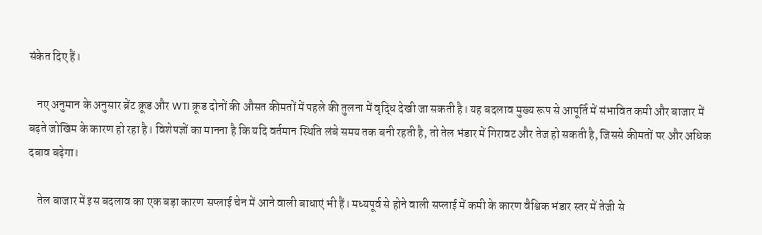संकेत दिए हैं।

    नए अनुमान के अनुसार ब्रेंट क्रूड और WTI क्रूड दोनों की औसत कीमतों में पहले की तुलना में वृद्धि देखी जा सकती है। यह बदलाव मुख्य रूप से आपूर्ति में संभावित कमी और बाजार में बढ़ते जोखिम के कारण हो रहा है। विशेषज्ञों का मानना है कि यदि वर्तमान स्थिति लंबे समय तक बनी रहती है, तो तेल भंडार में गिरावट और तेज हो सकती है, जिससे कीमतों पर और अधिक दबाव बढ़ेगा।

    तेल बाजार में इस बदलाव का एक बड़ा कारण सप्लाई चेन में आने वाली बाधाएं भी हैं। मध्यपूर्व से होने वाली सप्लाई में कमी के कारण वैश्विक भंडार स्तर में तेजी से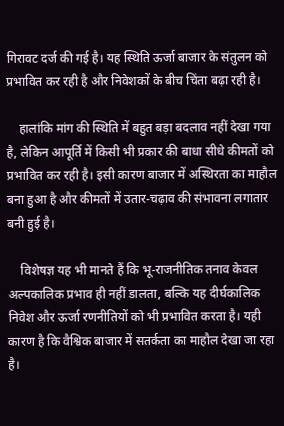गिरावट दर्ज की गई है। यह स्थिति ऊर्जा बाजार के संतुलन को प्रभावित कर रही है और निवेशकों के बीच चिंता बढ़ा रही है।

    हालांकि मांग की स्थिति में बहुत बड़ा बदलाव नहीं देखा गया है, लेकिन आपूर्ति में किसी भी प्रकार की बाधा सीधे कीमतों को प्रभावित कर रही है। इसी कारण बाजार में अस्थिरता का माहौल बना हुआ है और कीमतों में उतार-चढ़ाव की संभावना लगातार बनी हुई है।

    विशेषज्ञ यह भी मानते हैं कि भू-राजनीतिक तनाव केवल अल्पकालिक प्रभाव ही नहीं डालता, बल्कि यह दीर्घकालिक निवेश और ऊर्जा रणनीतियों को भी प्रभावित करता है। यही कारण है कि वैश्विक बाजार में सतर्कता का माहौल देखा जा रहा है।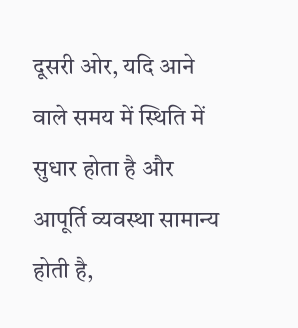दूसरी ओर, यदि आने वाले समय में स्थिति में सुधार होता है और आपूर्ति व्यवस्था सामान्य होती है,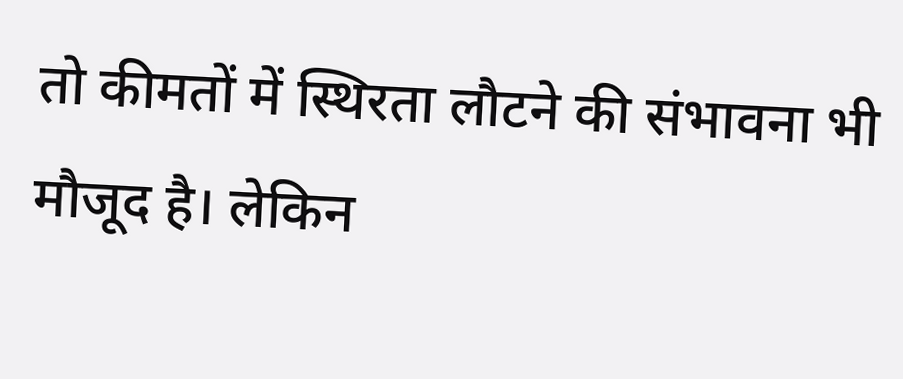तो कीमतों में स्थिरता लौटने की संभावना भी मौजूद है। लेकिन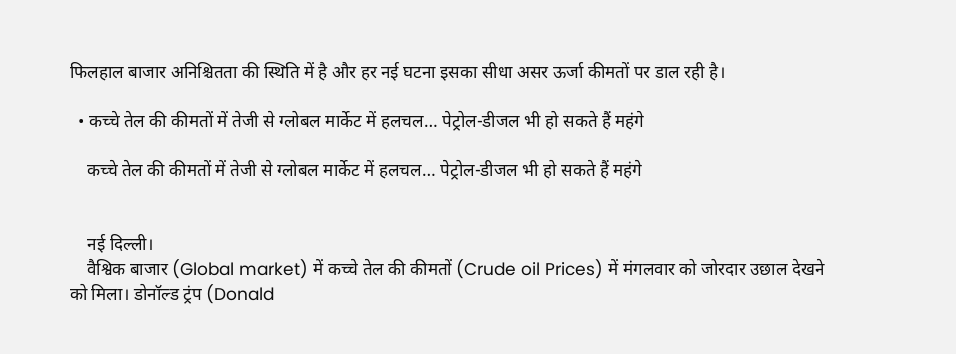फिलहाल बाजार अनिश्चितता की स्थिति में है और हर नई घटना इसका सीधा असर ऊर्जा कीमतों पर डाल रही है।

  • कच्चे तेल की कीमतों में तेजी से ग्लोबल मार्केट में हलचल… पेट्रोल-डीजल भी हो सकते हैं महंगे

    कच्चे तेल की कीमतों में तेजी से ग्लोबल मार्केट में हलचल… पेट्रोल-डीजल भी हो सकते हैं महंगे


    नई दिल्ली।
    वैश्विक बाजार (Global market) में कच्चे तेल की कीमतों (Crude oil Prices) में मंगलवार को जोरदार उछाल देखने को मिला। डोनॉल्ड ट्रंप (Donald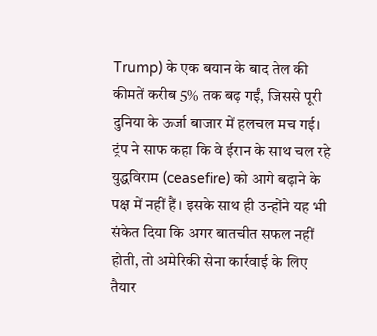Trump) के एक बयान के बाद तेल की कीमतें करीब 5% तक बढ़ गईं, जिससे पूरी दुनिया के ऊर्जा बाजार में हलचल मच गई। ट्रंप ने साफ कहा कि वे ईरान के साथ चल रहे युद्धविराम (ceasefire) को आगे बढ़ाने के पक्ष में नहीं हैं। इसके साथ ही उन्होंने यह भी संकेत दिया कि अगर बातचीत सफल नहीं होती, तो अमेरिकी सेना कार्रवाई के लिए तैयार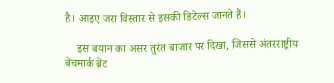है। आइए जरा विस्तार से इसकी डिटेल्स जानते हैं।

    इस बयान का असर तुरंत बाजार पर दिखा, जिससे अंतरराष्ट्रीय बेंचमार्क ब्रेंट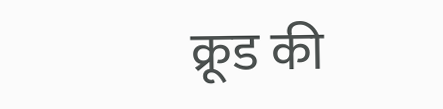क्रूड की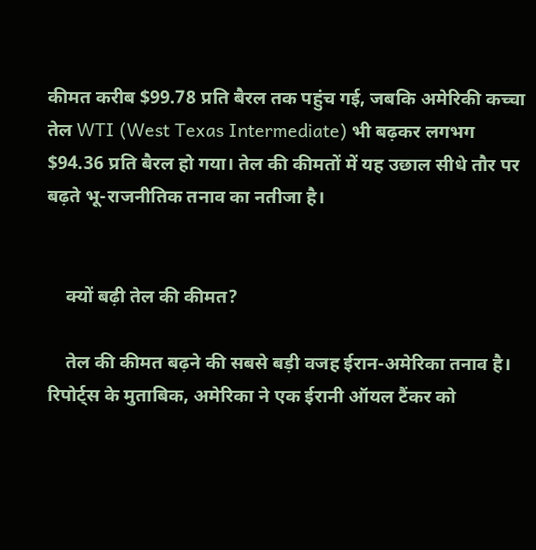कीमत करीब $99.78 प्रति बैरल तक पहुंच गई, जबकि अमेरिकी कच्चा तेल WTI (West Texas Intermediate) भी बढ़कर लगभग $94.36 प्रति बैरल हो गया। तेल की कीमतों में यह उछाल सीधे तौर पर बढ़ते भू-राजनीतिक तनाव का नतीजा है।


    क्यों बढ़ी तेल की कीमत?

    तेल की कीमत बढ़ने की सबसे बड़ी वजह ईरान-अमेरिका तनाव है। रिपोर्ट्स के मुताबिक, अमेरिका ने एक ईरानी ऑयल टैंकर को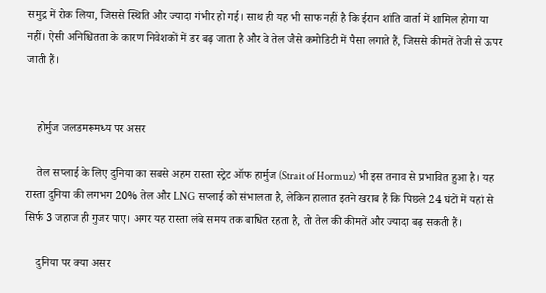समुद्र में रोक लिया, जिससे स्थिति और ज्यादा गंभीर हो गई। साथ ही यह भी साफ नहीं है कि ईरान शांति वार्ता में शामिल होगा या नहीं। ऐसी अनिश्चितता के कारण निवेशकों में डर बढ़ जाता है और वे तेल जैसे कमोडिटी में पैसा लगाते हैं, जिससे कीमतें तेजी से ऊपर जाती हैं।


    होर्मुज जलडमरूमध्य पर असर

    तेल सप्लाई के लिए दुनिया का सबसे अहम रास्ता स्ट्रेट ऑफ हार्मुज (Strait of Hormuz) भी इस तनाव से प्रभावित हुआ है। यह रास्ता दुनिया की लगभग 20% तेल और LNG सप्लाई को संभालता है, लेकिन हालात इतने खराब हैं कि पिछले 24 घंटों में यहां से सिर्फ 3 जहाज ही गुजर पाए। अगर यह रास्ता लंबे समय तक बाधित रहता है, तो तेल की कीमतें और ज्यादा बढ़ सकती हैं।

    दुनिया पर क्या असर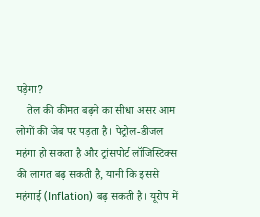पड़ेगा?
    तेल की कीमत बढ़ने का सीधा असर आम लोगों की जेब पर पड़ता है। पेट्रोल-डीजल महंगा हो सकता है और ट्रांसपोर्ट लॉजिस्टिक्स की लागत बढ़ सकती है, यानी कि इससे महंगाई (Inflation) बढ़ सकती है। यूरोप में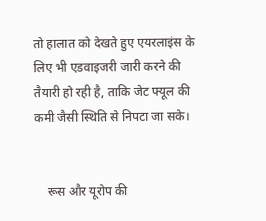तो हालात को देखते हुए एयरलाइंस के लिए भी एडवाइजरी जारी करने की तैयारी हो रही है, ताकि जेट फ्यूल की कमी जैसी स्थिति से निपटा जा सके।


    रूस और यूरोप की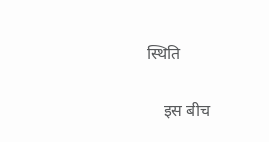स्थिति

    इस बीच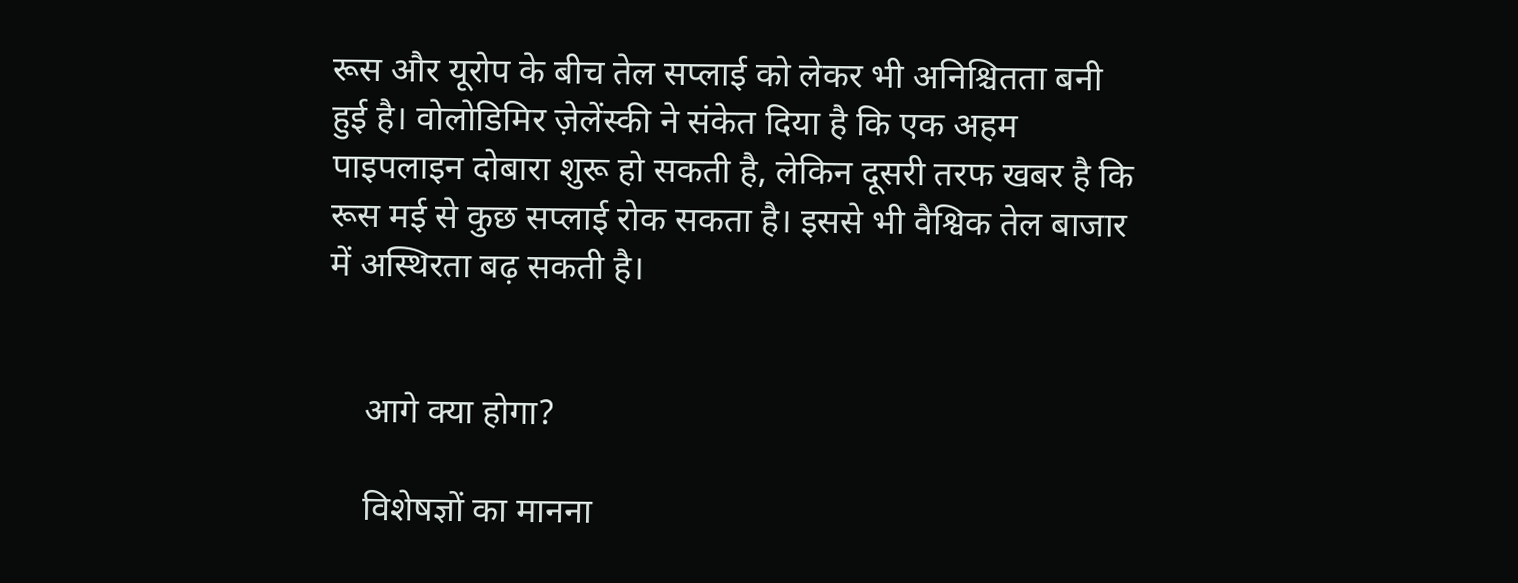रूस और यूरोप के बीच तेल सप्लाई को लेकर भी अनिश्चितता बनी हुई है। वोलोडिमिर ज़ेलेंस्की ने संकेत दिया है कि एक अहम पाइपलाइन दोबारा शुरू हो सकती है, लेकिन दूसरी तरफ खबर है कि रूस मई से कुछ सप्लाई रोक सकता है। इससे भी वैश्विक तेल बाजार में अस्थिरता बढ़ सकती है।


    आगे क्या होगा?

    विशेषज्ञों का मानना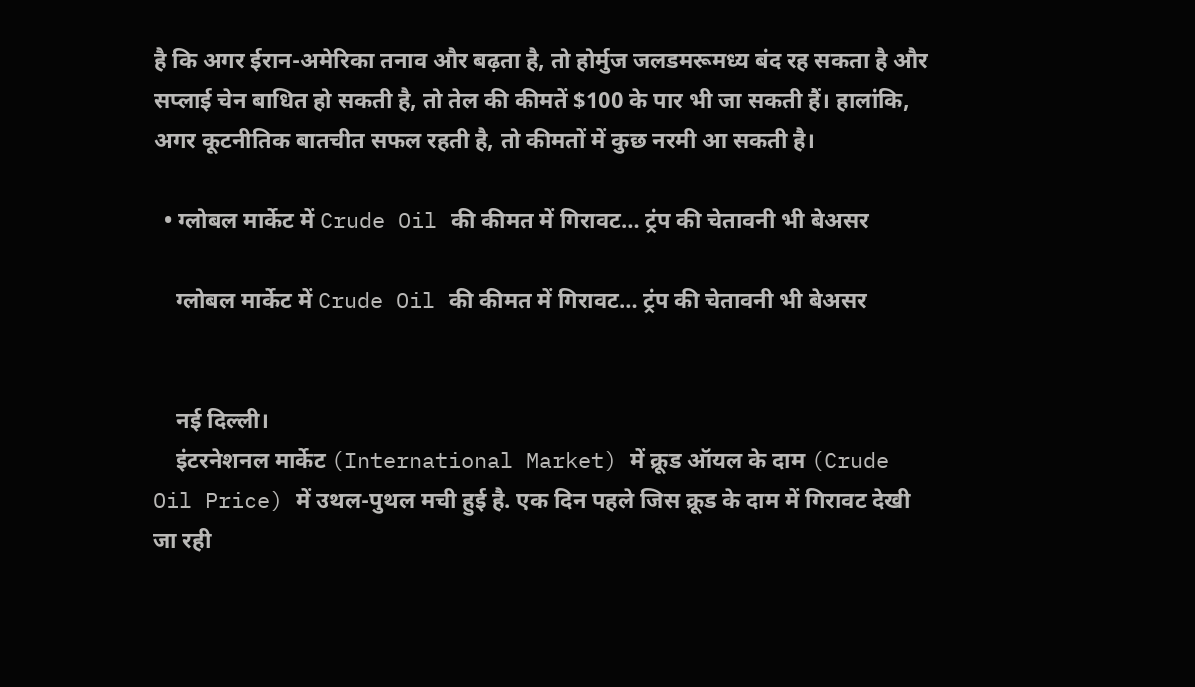है कि अगर ईरान-अमेरिका तनाव और बढ़ता है, तो होर्मुज जलडमरूमध्य बंद रह सकता है और सप्लाई चेन बाधित हो सकती है, तो तेल की कीमतें $100 के पार भी जा सकती हैं। हालांकि, अगर कूटनीतिक बातचीत सफल रहती है, तो कीमतों में कुछ नरमी आ सकती है।

  • ग्‍लोबल मार्केट में Crude Oil की कीमत में गिरावट… ट्रंप की चेतावनी भी बेअसर

    ग्‍लोबल मार्केट में Crude Oil की कीमत में गिरावट… ट्रंप की चेतावनी भी बेअसर


    नई दिल्ली।
    इंटरनेशनल मार्केट (International Market) में क्रूड ऑयल के दाम (Crude Oil Price) में उथल-पुथल मची हुई है. एक द‍िन पहले ज‍िस क्रूड के दाम में ग‍िरावट देखी जा रही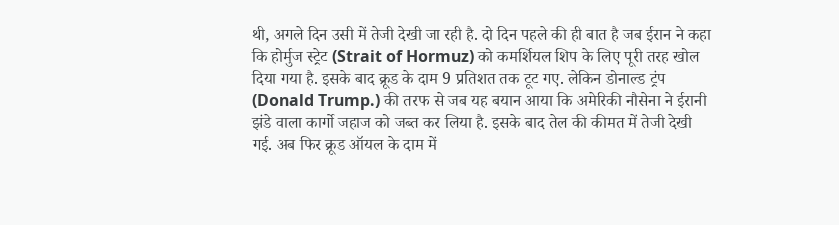थी, अगले द‍िन उसी में तेजी देखी जा रही है. दो द‍िन पहले की ही बात है जब ईरान ने कहा कि होर्मुज स्‍ट्रेट (Strait of Hormuz) को कमर्श‍ियल श‍िप के लि‍ए पूरी तरह खोल द‍िया गया है. इसके बाद क्रूड के दाम 9 प्रत‍िशत तक टूट गए. लेक‍िन डोनाल्ड ट्रंप (Donald Trump.) की तरफ से जब यह बयान आया क‍ि अमेरिकी नौसेना ने ईरानी झंडे वाला कार्गो जहाज को जब्‍त कर ल‍िया है. इसके बाद तेल की कीमत में तेजी देखी गई. अब फ‍िर क्रूड ऑयल के दाम में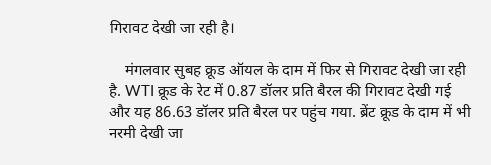ग‍िरावट देखी जा रही है।

    मंगलवार सुबह क्रूड ऑयल के दाम में फ‍िर से ग‍िरावट देखी जा रही है. WTI क्रूड के रेट में 0.87 डॉलर प्रत‍ि बैरल की ग‍िरावट देखी गई और यह 86.63 डॉलर प्रत‍ि बैरल पर पहुंच गया. ब्रेंट क्रूड के दाम में भी नरमी देखी जा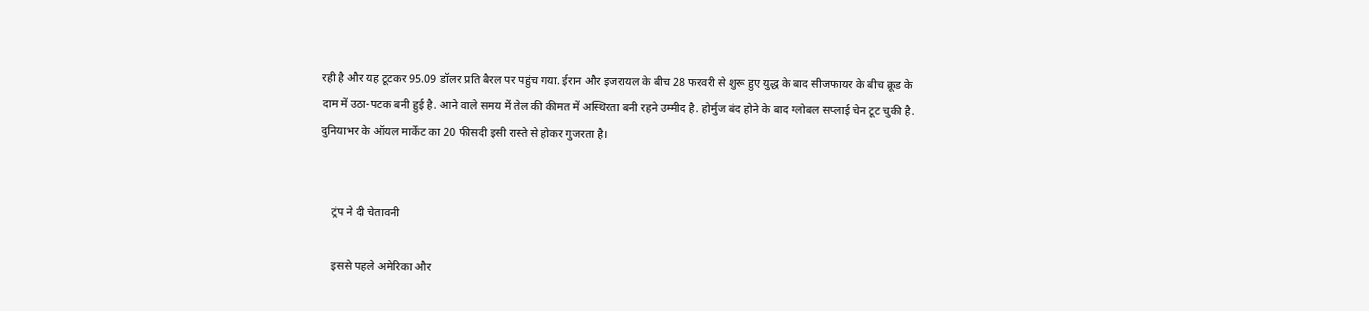रही है और यह टूटकर 95.09 डॉलर प्रत‍ि बैरल पर पहुंच गया. ईरान और इजरायल के बीच 28 फरवरी से शुरू हुए युद्ध के बाद सीजफायर के बीच क्रूड के दाम में उठा-पटक बनी हुई है. आने वाले समय में तेल की कीमत में अस्थिरता बनी रहने उम्मीद है. होर्मुज बंद होने के बाद ग्लोबल सप्लाई चेन टूट चुकी है. दुन‍ियाभर के ऑयल मार्केट का 20 फीसदी इसी रास्ते से होकर गुजरता है।


    ट्रंप ने दी चेतावनी

    इससे पहले अमेर‍िका और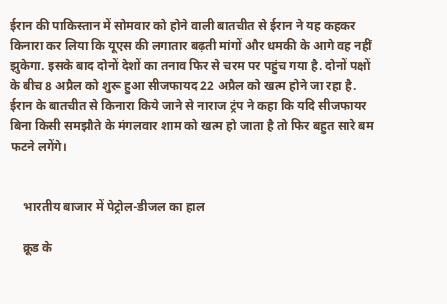ईरान की पाक‍िस्‍तान में सोमवार को होने वाली बातचीत से ईरान ने यह कहकर क‍िनारा कर ल‍िया क‍ि यूएस की लगातार बढ़ती मांगों और धमकी के आगे वह नहीं झुकेगा. इसके बाद दोनों देशों का तनाव फिर से चरम पर पहुंच गया है. दोनों पक्षों के बीच 8 अप्रैल को शुरू हुआ सीजफायद 22 अप्रैल को खत्म होने जा रहा है. ईरान के बातचीत से क‍िनारा क‍िये जाने से नाराज ट्रंप ने कहा कि यद‍ि सीजफायर बिना किसी समझौते के मंगलवार शाम को खत्म हो जाता है तो फिर बहुत सारे बम फटने लगेंगे।


    भारतीय बाजार में पेट्रोल-डीजल का हाल

    क्रूड के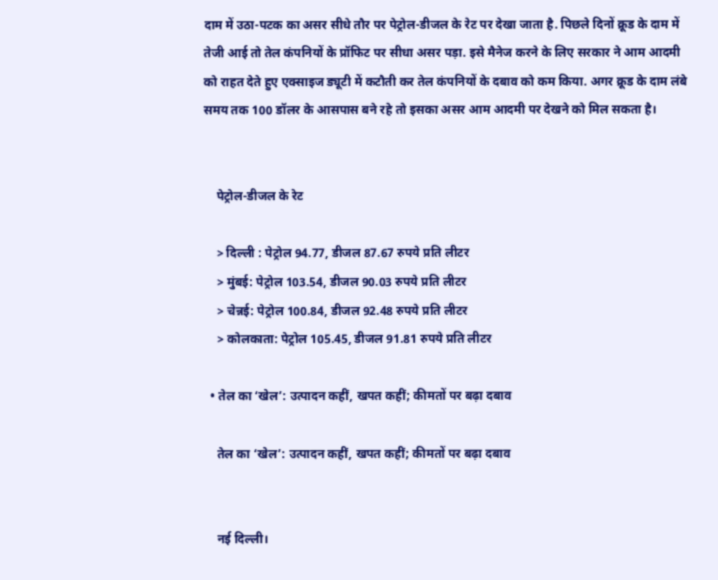दाम में उठा-पटक का असर सीधे तौर पर पेट्रोल-डीजल के रेट पर देखा जाता है. प‍िछले द‍िनों क्रूड के दाम में तेजी आई तो तेल कंपन‍ियों के प्रॉफ‍िट पर सीधा असर पड़ा. इसे मैनेज करने के लि‍ए सरकार ने आम आदमी को राहत देते हुए एक्‍साइज ड्यूटी में कटौती कर तेल कंपन‍ियों के दबाव को कम क‍िया. अगर क्रूड के दाम लंबे समय तक 100 डॉलर के आसपास बने रहे तो इसका असर आम आदमी पर देखने को म‍िल सकता है।


    पेट्रोल-डीजल के रेट

    > दिल्ली : पेट्रोल 94.77, डीजल 87.67 रुपये प्रति लीटर
    > मुंबई: पेट्रोल 103.54, डीजल 90.03 रुपये प्रति लीटर
    > चेन्नई: पेट्रोल 100.84, डीजल 92.48 रुपये प्रति लीटर
    > कोलकाता: पेट्रोल 105.45, डीजल 91.81 रुपये प्रति लीटर

  • तेल का ‘खेल’: उत्पादन कहीं, खपत कहीं; कीमतों पर बढ़ा दबाव

    तेल का ‘खेल’: उत्पादन कहीं, खपत कहीं; कीमतों पर बढ़ा दबाव


    नई दिल्ली।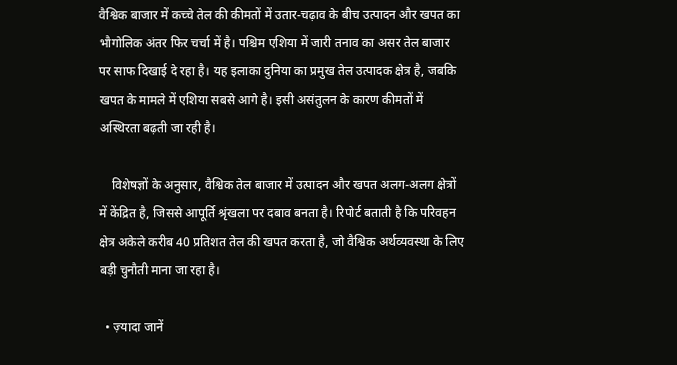वैश्विक बाजार में कच्चे तेल की कीमतों में उतार-चढ़ाव के बीच उत्पादन और खपत का भौगोलिक अंतर फिर चर्चा में है। पश्चिम एशिया में जारी तनाव का असर तेल बाजार पर साफ दिखाई दे रहा है। यह इलाका दुनिया का प्रमुख तेल उत्पादक क्षेत्र है, जबकि खपत के मामले में एशिया सबसे आगे है। इसी असंतुलन के कारण कीमतों में अस्थिरता बढ़ती जा रही है।

    विशेषज्ञों के अनुसार, वैश्विक तेल बाजार में उत्पादन और खपत अलग-अलग क्षेत्रों में केंद्रित है, जिससे आपूर्ति श्रृंखला पर दबाव बनता है। रिपोर्ट बताती है कि परिवहन क्षेत्र अकेले करीब 40 प्रतिशत तेल की खपत करता है, जो वैश्विक अर्थव्यवस्था के लिए बड़ी चुनौती माना जा रहा है।

  • ज़्यादा जानें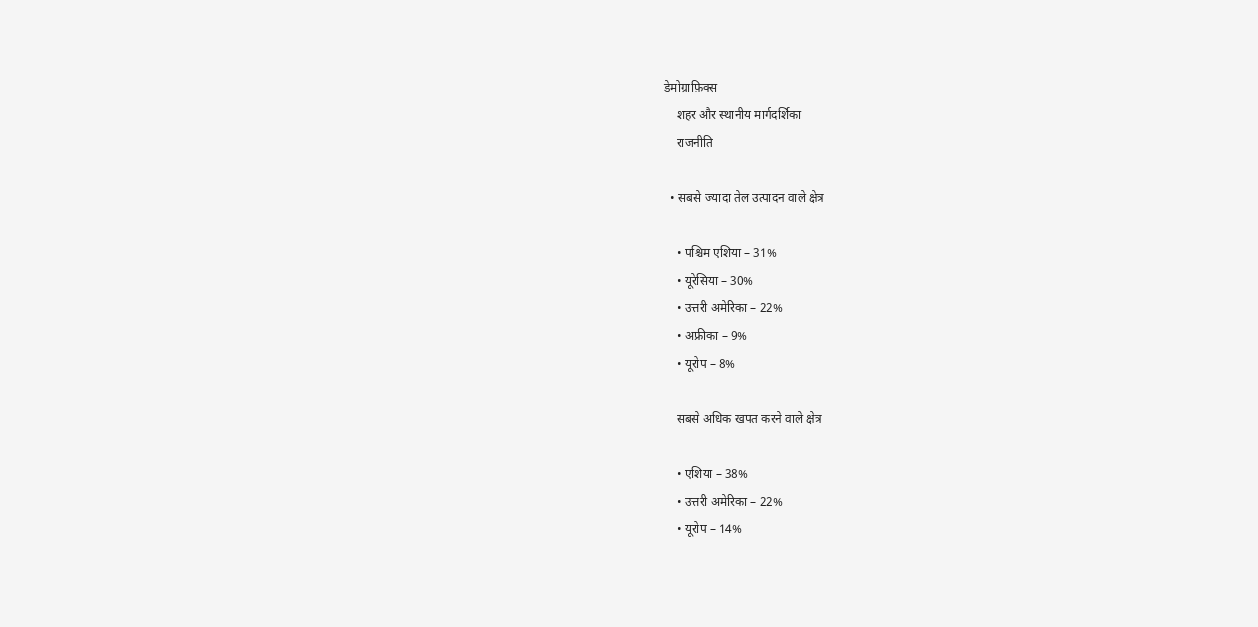डेमोग्राफ़िक्स
    शहर और स्थानीय मार्गदर्शिका
    राजनीति

  • सबसे ज्यादा तेल उत्पादन वाले क्षेत्र

    • पश्चिम एशिया – 31%
    • यूरेसिया – 30%
    • उत्तरी अमेरिका – 22%
    • अफ्रीका – 9%
    • यूरोप – 8%

    सबसे अधिक खपत करने वाले क्षेत्र

    • एशिया – 38%
    • उत्तरी अमेरिका – 22%
    • यूरोप – 14%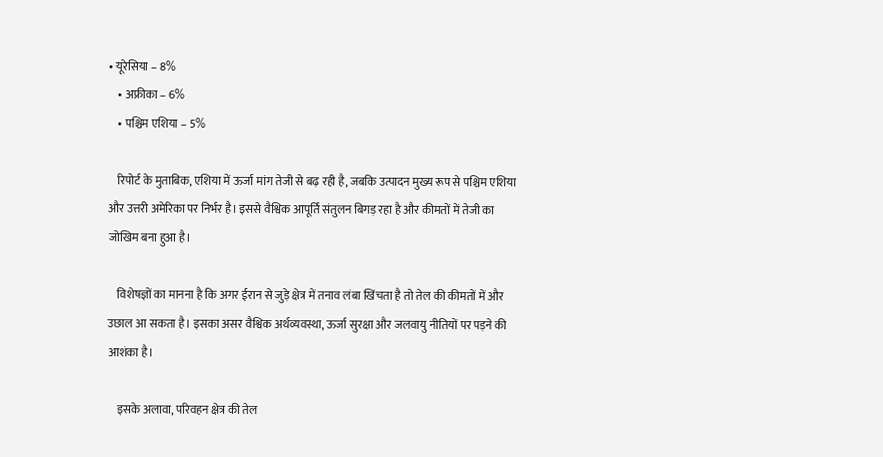• यूरेसिया – 8%
    • अफ्रीका – 6%
    • पश्चिम एशिया – 5%

    रिपोर्ट के मुताबिक, एशिया में ऊर्जा मांग तेजी से बढ़ रही है, जबकि उत्पादन मुख्य रूप से पश्चिम एशिया और उत्तरी अमेरिका पर निर्भर है। इससे वैश्विक आपूर्ति संतुलन बिगड़ रहा है और कीमतों में तेजी का जोखिम बना हुआ है।

    विशेषज्ञों का मानना है कि अगर ईरान से जुड़े क्षेत्र में तनाव लंबा खिंचता है तो तेल की कीमतों में और उछाल आ सकता है। इसका असर वैश्विक अर्थव्यवस्था, ऊर्जा सुरक्षा और जलवायु नीतियों पर पड़ने की आशंका है।

    इसके अलावा, परिवहन क्षेत्र की तेल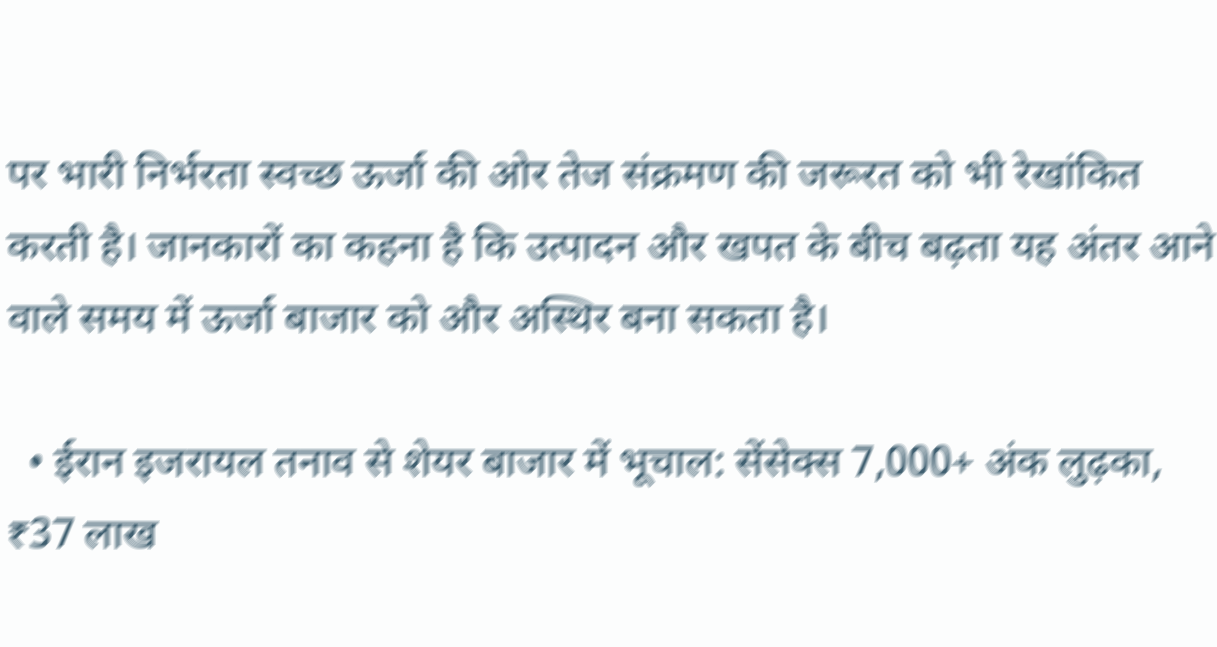पर भारी निर्भरता स्वच्छ ऊर्जा की ओर तेज संक्रमण की जरूरत को भी रेखांकित करती है। जानकारों का कहना है कि उत्पादन और खपत के बीच बढ़ता यह अंतर आने वाले समय में ऊर्जा बाजार को और अस्थिर बना सकता है।

  • ईरान इजरायल तनाव से शेयर बाजार में भूचाल: सेंसेक्स 7,000+ अंक लुढ़का, ₹37 लाख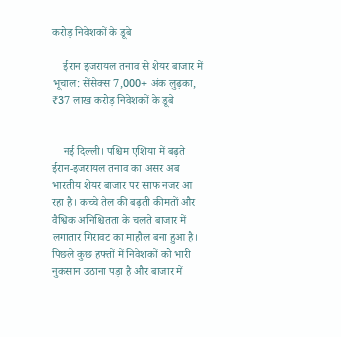करोड़ निवेशकों के डूबे

    ईरान इजरायल तनाव से शेयर बाजार में भूचाल: सेंसेक्स 7,000+ अंक लुढ़का, ₹37 लाख करोड़ निवेशकों के डूबे


    नई दिल्ली। पश्चिम एशिया में बढ़ते ईरान-इजरायल तनाव का असर अब भारतीय शेयर बाजार पर साफ नजर आ रहा है। कच्चे तेल की बढ़ती कीमतों और वैश्विक अनिश्चितता के चलते बाजार में लगातार गिरावट का माहौल बना हुआ है। पिछले कुछ हफ्तों में निवेशकों को भारी नुकसान उठाना पड़ा है और बाजार में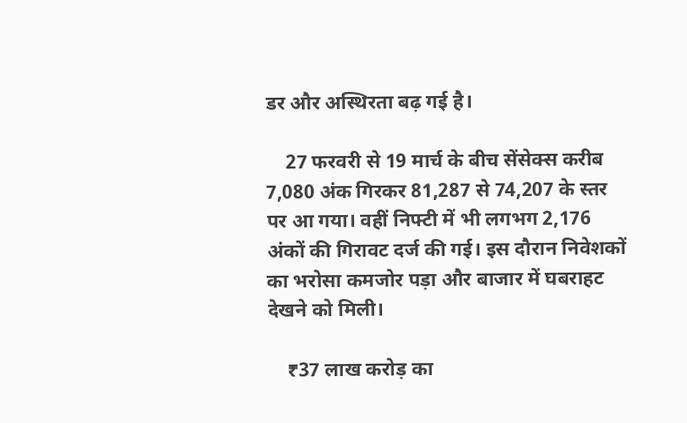डर और अस्थिरता बढ़ गई है।

    27 फरवरी से 19 मार्च के बीच सेंसेक्स करीब 7,080 अंक गिरकर 81,287 से 74,207 के स्तर पर आ गया। वहीं निफ्टी में भी लगभग 2,176 अंकों की गिरावट दर्ज की गई। इस दौरान निवेशकों का भरोसा कमजोर पड़ा और बाजार में घबराहट देखने को मिली।

    ₹37 लाख करोड़ का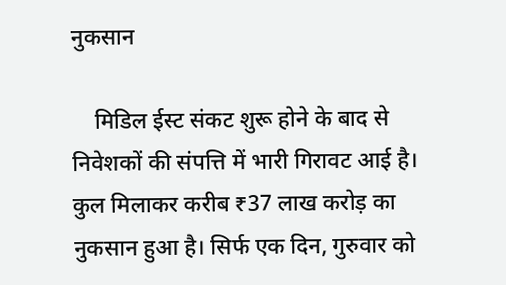नुकसान

    मिडिल ईस्ट संकट शुरू होने के बाद से निवेशकों की संपत्ति में भारी गिरावट आई है। कुल मिलाकर करीब ₹37 लाख करोड़ का नुकसान हुआ है। सिर्फ एक दिन, गुरुवार को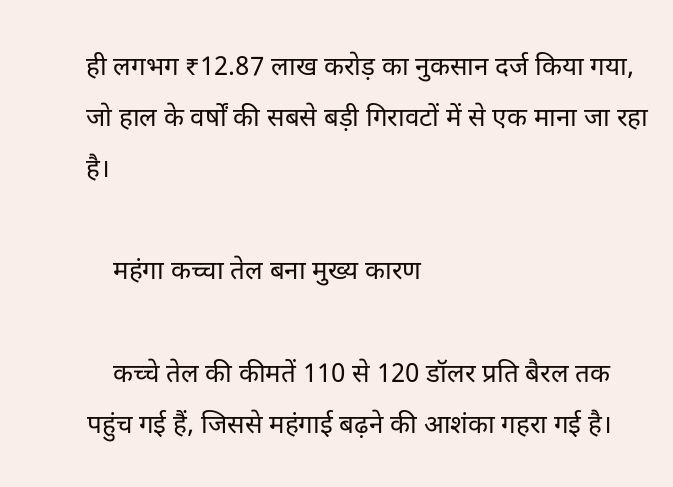ही लगभग ₹12.87 लाख करोड़ का नुकसान दर्ज किया गया, जो हाल के वर्षों की सबसे बड़ी गिरावटों में से एक माना जा रहा है।

    महंगा कच्चा तेल बना मुख्य कारण

    कच्चे तेल की कीमतें 110 से 120 डॉलर प्रति बैरल तक पहुंच गई हैं, जिससे महंगाई बढ़ने की आशंका गहरा गई है।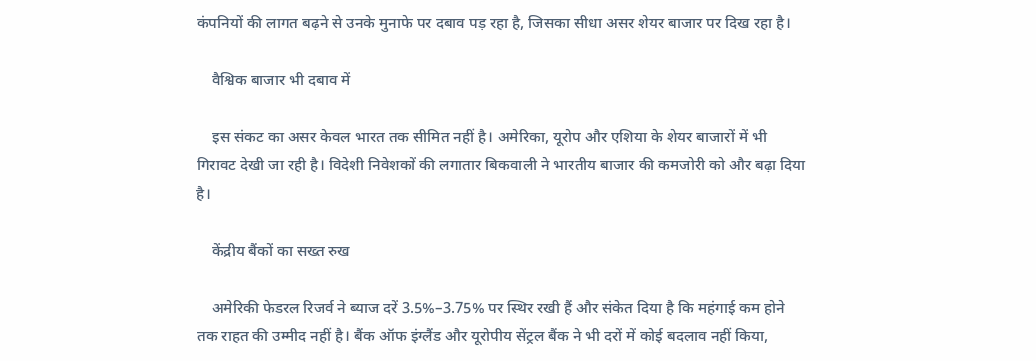कंपनियों की लागत बढ़ने से उनके मुनाफे पर दबाव पड़ रहा है, जिसका सीधा असर शेयर बाजार पर दिख रहा है।

    वैश्विक बाजार भी दबाव में

    इस संकट का असर केवल भारत तक सीमित नहीं है। अमेरिका, यूरोप और एशिया के शेयर बाजारों में भी गिरावट देखी जा रही है। विदेशी निवेशकों की लगातार बिकवाली ने भारतीय बाजार की कमजोरी को और बढ़ा दिया है।

    केंद्रीय बैंकों का सख्त रुख

    अमेरिकी फेडरल रिजर्व ने ब्याज दरें 3.5%–3.75% पर स्थिर रखी हैं और संकेत दिया है कि महंगाई कम होने तक राहत की उम्मीद नहीं है। बैंक ऑफ इंग्लैंड और यूरोपीय सेंट्रल बैंक ने भी दरों में कोई बदलाव नहीं किया,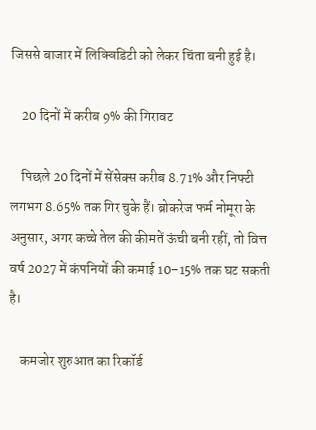जिससे बाजार में लिक्विडिटी को लेकर चिंता बनी हुई है।

    20 दिनों में करीब 9% की गिरावट

    पिछले 20 दिनों में सेंसेक्स करीब 8.71% और निफ्टी लगभग 8.65% तक गिर चुके हैं। ब्रोकरेज फर्म नोमूरा के अनुसार, अगर कच्चे तेल की कीमतें ऊंची बनी रहीं, तो वित्त वर्ष 2027 में कंपनियों की कमाई 10–15% तक घट सकती है।

    कमजोर शुरुआत का रिकॉर्ड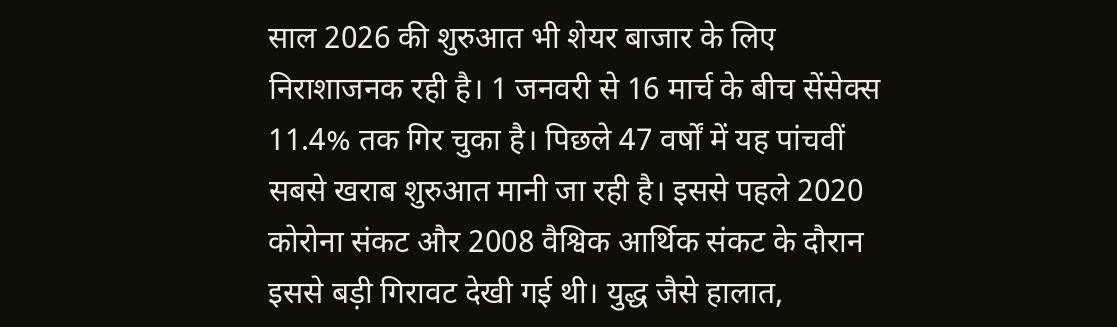साल 2026 की शुरुआत भी शेयर बाजार के लिए निराशाजनक रही है। 1 जनवरी से 16 मार्च के बीच सेंसेक्स 11.4% तक गिर चुका है। पिछले 47 वर्षों में यह पांचवीं सबसे खराब शुरुआत मानी जा रही है। इससे पहले 2020 कोरोना संकट और 2008 वैश्विक आर्थिक संकट के दौरान इससे बड़ी गिरावट देखी गई थी। युद्ध जैसे हालात,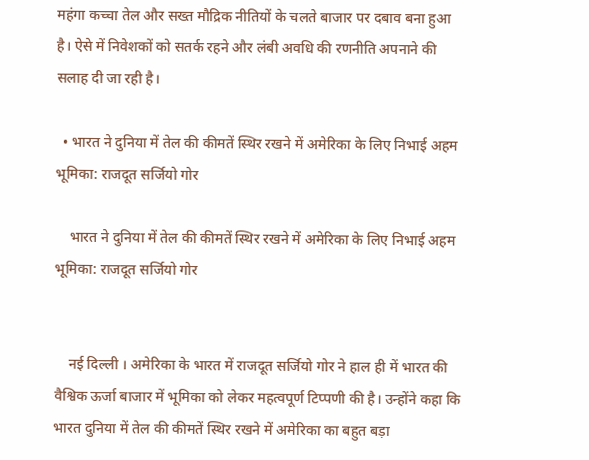महंगा कच्चा तेल और सख्त मौद्रिक नीतियों के चलते बाजार पर दबाव बना हुआ है। ऐसे में निवेशकों को सतर्क रहने और लंबी अवधि की रणनीति अपनाने की सलाह दी जा रही है।

  • भारत ने दुनिया में तेल की कीमतें स्थिर रखने में अमेरिका के लिए निभाई अहम भूमिका: राजदूत सर्जियो गोर

    भारत ने दुनिया में तेल की कीमतें स्थिर रखने में अमेरिका के लिए निभाई अहम भूमिका: राजदूत सर्जियो गोर


    नई दिल्ली । अमेरिका के भारत में राजदूत सर्जियो गोर ने हाल ही में भारत की वैश्विक ऊर्जा बाजार में भूमिका को लेकर महत्वपूर्ण टिप्पणी की है। उन्होंने कहा कि भारत दुनिया में तेल की कीमतें स्थिर रखने में अमेरिका का बहुत बड़ा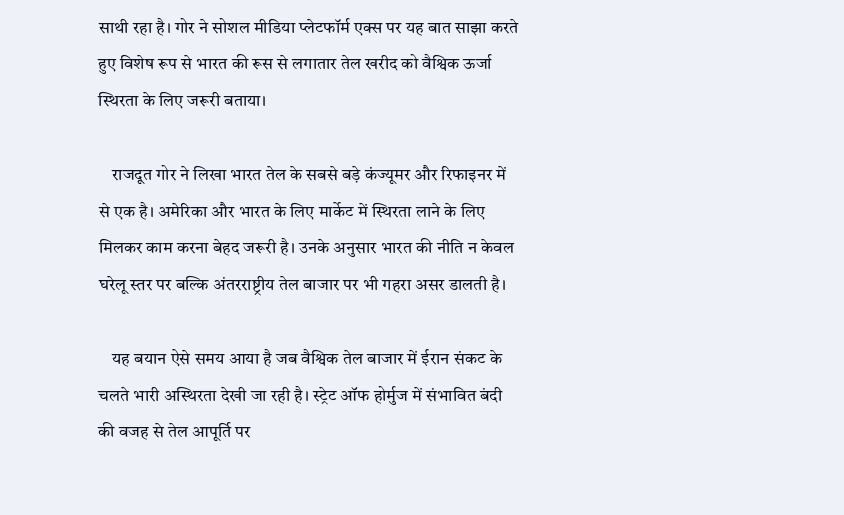साथी रहा है। गोर ने सोशल मीडिया प्लेटफॉर्म एक्स पर यह बात साझा करते हुए विशेष रूप से भारत की रूस से लगातार तेल खरीद को वैश्विक ऊर्जा स्थिरता के लिए जरूरी बताया।

    राजदूत गोर ने लिखा भारत तेल के सबसे बड़े कंज्यूमर और रिफाइनर में से एक है। अमेरिका और भारत के लिए मार्केट में स्थिरता लाने के लिए मिलकर काम करना बेहद जरूरी है। उनके अनुसार भारत की नीति न केवल घरेलू स्तर पर बल्कि अंतरराष्ट्रीय तेल बाजार पर भी गहरा असर डालती है।

    यह बयान ऐसे समय आया है जब वैश्विक तेल बाजार में ईरान संकट के चलते भारी अस्थिरता देखी जा रही है। स्ट्रेट ऑफ होर्मुज में संभावित बंदी की वजह से तेल आपूर्ति पर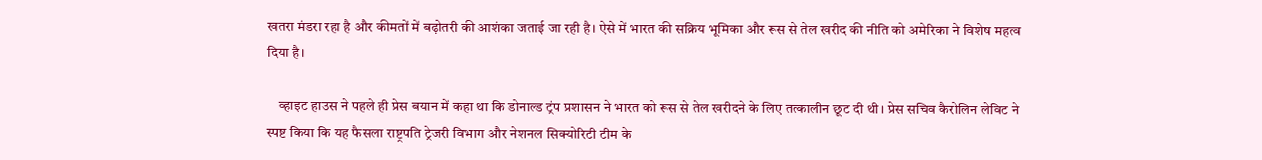खतरा मंडरा रहा है और कीमतों में बढ़ोतरी की आशंका जताई जा रही है। ऐसे में भारत की सक्रिय भूमिका और रूस से तेल खरीद की नीति को अमेरिका ने विशेष महत्व दिया है।

    व्हाइट हाउस ने पहले ही प्रेस बयान में कहा था कि डोनाल्ड ट्रंप प्रशासन ने भारत को रूस से तेल खरीदने के लिए तत्कालीन छूट दी थी। प्रेस सचिव कैरोलिन लेविट ने स्पष्ट किया कि यह फैसला राष्ट्रपति ट्रेजरी विभाग और नेशनल सिक्योरिटी टीम के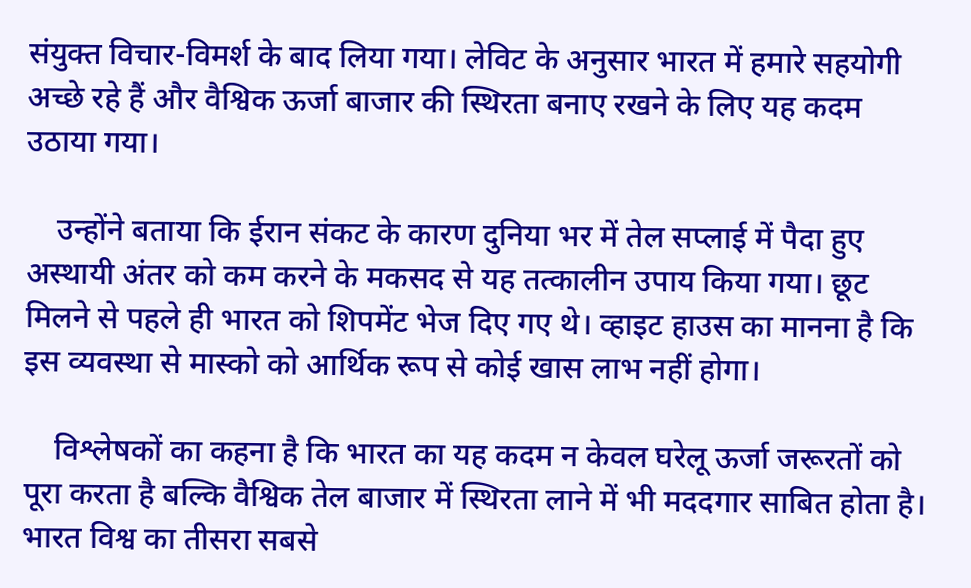संयुक्त विचार-विमर्श के बाद लिया गया। लेविट के अनुसार भारत में हमारे सहयोगी अच्छे रहे हैं और वैश्विक ऊर्जा बाजार की स्थिरता बनाए रखने के लिए यह कदम उठाया गया।

    उन्होंने बताया कि ईरान संकट के कारण दुनिया भर में तेल सप्लाई में पैदा हुए अस्थायी अंतर को कम करने के मकसद से यह तत्कालीन उपाय किया गया। छूट मिलने से पहले ही भारत को शिपमेंट भेज दिए गए थे। व्हाइट हाउस का मानना है कि इस व्यवस्था से मास्को को आर्थिक रूप से कोई खास लाभ नहीं होगा।

    विश्लेषकों का कहना है कि भारत का यह कदम न केवल घरेलू ऊर्जा जरूरतों को पूरा करता है बल्कि वैश्विक तेल बाजार में स्थिरता लाने में भी मददगार साबित होता है। भारत विश्व का तीसरा सबसे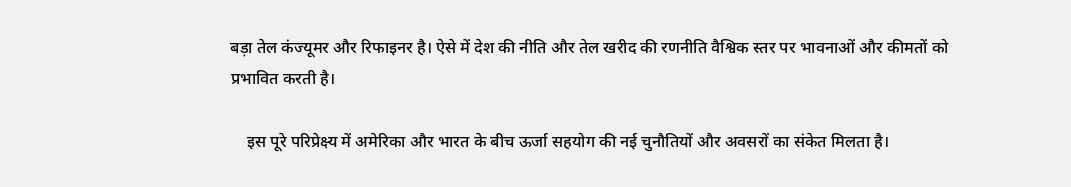बड़ा तेल कंज्यूमर और रिफाइनर है। ऐसे में देश की नीति और तेल खरीद की रणनीति वैश्विक स्तर पर भावनाओं और कीमतों को प्रभावित करती है।

    इस पूरे परिप्रेक्ष्य में अमेरिका और भारत के बीच ऊर्जा सहयोग की नई चुनौतियों और अवसरों का संकेत मिलता है।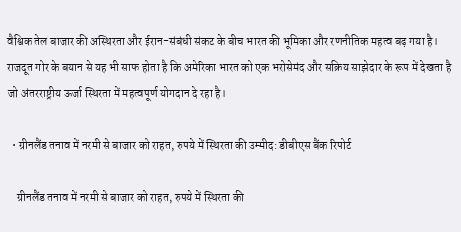वैश्विक तेल बाजार की अस्थिरता और ईरान-संबंधी संकट के बीच भारत की भूमिका और रणनीतिक महत्व बढ़ गया है। राजदूत गोर के बयान से यह भी साफ होता है कि अमेरिका भारत को एक भरोसेमंद और सक्रिय साझेदार के रूप में देखता है जो अंतरराष्ट्रीय ऊर्जा स्थिरता में महत्वपूर्ण योगदान दे रहा है।

  • ग्रीनलैंड तनाव में नरमी से बाजार को राहत, रुपये में स्थिरता की उम्मीद: डीबीएस बैंक रिपोर्ट

    ग्रीनलैंड तनाव में नरमी से बाजार को राहत, रुपये में स्थिरता की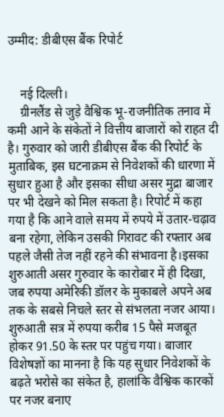उम्मीद: डीबीएस बैंक रिपोर्ट


    नई दिल्ली।
    ग्रीनलैंड से जुड़े वैश्विक भू-राजनीतिक तनाव में कमी आने के संकेतों ने वित्तीय बाजारों को राहत दी है। गुरुवार को जारी डीबीएस बैंक की रिपोर्ट के मुताबिक, इस घटनाक्रम से निवेशकों की धारणा में सुधार हुआ है और इसका सीधा असर मुद्रा बाजार पर भी देखने को मिल सकता है। रिपोर्ट में कहा गया है कि आने वाले समय में रुपये में उतार-चढ़ाव बना रहेगा, लेकिन उसकी गिरावट की रफ्तार अब पहले जैसी तेज नहीं रहने की संभावना है।इसका शुरुआती असर गुरुवार के कारोबार में ही दिखा, जब रुपया अमेरिकी डॉलर के मुकाबले अपने अब तक के सबसे निचले स्तर से संभलता नजर आया। शुरुआती सत्र में रुपया करीब 15 पैसे मजबूत होकर 91.50 के स्तर पर पहुंच गया। बाजार विशेषज्ञों का मानना है कि यह सुधार निवेशकों के बढ़ते भरोसे का संकेत है, हालांकि वैश्विक कारकों पर नजर बनाए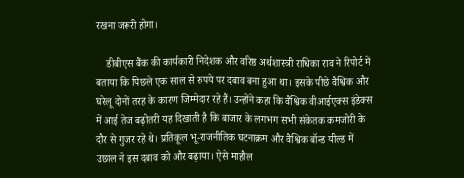रखना जरूरी होगा।

    डीबीएस बैंक की कार्यकारी निदेशक और वरिष्ठ अर्थशास्त्री राधिका राव ने रिपोर्ट में बताया कि पिछले एक साल से रुपये पर दबाव बना हुआ था। इसके पीछे वैश्विक और घरेलू दोनों तरह के कारण जिम्मेदार रहे हैं। उन्होंने कहा कि वैश्विक वीआईएक्स इंडेक्स में आई तेज बढ़ोतरी यह दिखाती है कि बाजार के लगभग सभी संकेतक कमजोरी के दौर से गुजर रहे थे। प्रतिकूल भू-राजनीतिक घटनाक्रम और वैश्विक बॉन्ड यील्ड में उछाल ने इस दबाव को और बढ़ाया। ऐसे माहौल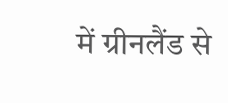में ग्रीनलैंड से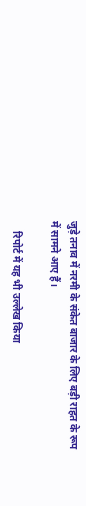जुड़े तनाव में नरमी के संकेत बाजार के लिए बड़ी राहत के रूप में सामने आए हैं।

    रिपोर्ट में यह भी उल्लेख किया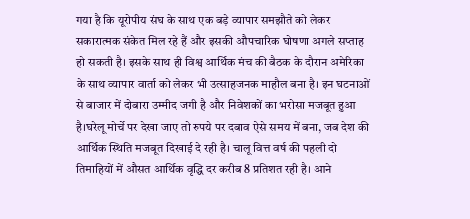गया है कि यूरोपीय संघ के साथ एक बड़े व्यापार समझौते को लेकर सकारात्मक संकेत मिल रहे हैं और इसकी औपचारिक घोषणा अगले सप्ताह हो सकती है। इसके साथ ही विश्व आर्थिक मंच की बैठक के दौरान अमेरिका के साथ व्यापार वार्ता को लेकर भी उत्साहजनक माहौल बना है। इन घटनाओं से बाजार में दोबारा उम्मीद जगी है और निवेशकों का भरोसा मजबूत हुआ है।घरेलू मोर्चे पर देखा जाए तो रुपये पर दबाव ऐसे समय में बना, जब देश की आर्थिक स्थिति मजबूत दिखाई दे रही है। चालू वित्त वर्ष की पहली दो तिमाहियों में औसत आर्थिक वृद्धि दर करीब 8 प्रतिशत रही है। आने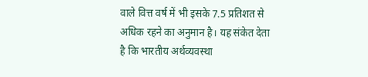वाले वित्त वर्ष में भी इसके 7.5 प्रतिशत से अधिक रहने का अनुमान है। यह संकेत देता है कि भारतीय अर्थव्यवस्था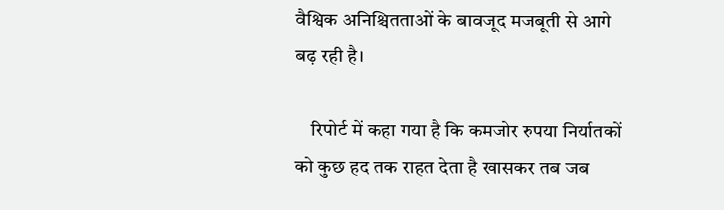वैश्विक अनिश्चितताओं के बावजूद मजबूती से आगे बढ़ रही है।

    रिपोर्ट में कहा गया है कि कमजोर रुपया निर्यातकों को कुछ हद तक राहत देता है खासकर तब जब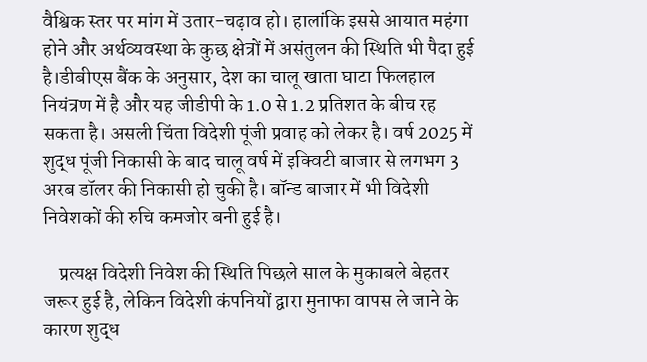वैश्विक स्तर पर मांग में उतार-चढ़ाव हो। हालांकि इससे आयात महंगा होने और अर्थव्यवस्था के कुछ क्षेत्रों में असंतुलन की स्थिति भी पैदा हुई है।डीबीएस बैंक के अनुसार, देश का चालू खाता घाटा फिलहाल नियंत्रण में है और यह जीडीपी के 1.0 से 1.2 प्रतिशत के बीच रह सकता है। असली चिंता विदेशी पूंजी प्रवाह को लेकर है। वर्ष 2025 में शुद्ध पूंजी निकासी के बाद चालू वर्ष में इक्विटी बाजार से लगभग 3 अरब डॉलर की निकासी हो चुकी है। बॉन्ड बाजार में भी विदेशी निवेशकों की रुचि कमजोर बनी हुई है।

    प्रत्यक्ष विदेशी निवेश की स्थिति पिछले साल के मुकाबले बेहतर जरूर हुई है, लेकिन विदेशी कंपनियों द्वारा मुनाफा वापस ले जाने के कारण शुद्ध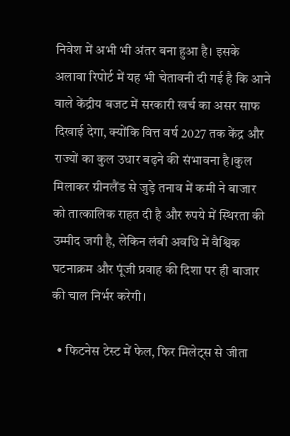निवेश में अभी भी अंतर बना हुआ है। इसके अलावा रिपोर्ट में यह भी चेतावनी दी गई है कि आने वाले केंद्रीय बजट में सरकारी खर्च का असर साफ दिखाई देगा, क्योंकि वित्त वर्ष 2027 तक केंद्र और राज्यों का कुल उधार बढ़ने की संभावना है।कुल मिलाकर ग्रीनलैंड से जुड़े तनाव में कमी ने बाजार को तात्कालिक राहत दी है और रुपये में स्थिरता की उम्मीद जगी है, लेकिन लंबी अवधि में वैश्विक घटनाक्रम और पूंजी प्रवाह की दिशा पर ही बाजार की चाल निर्भर करेगी।

  • फिटनेस टेस्ट में फेल, फिर मिलेट्स से जीता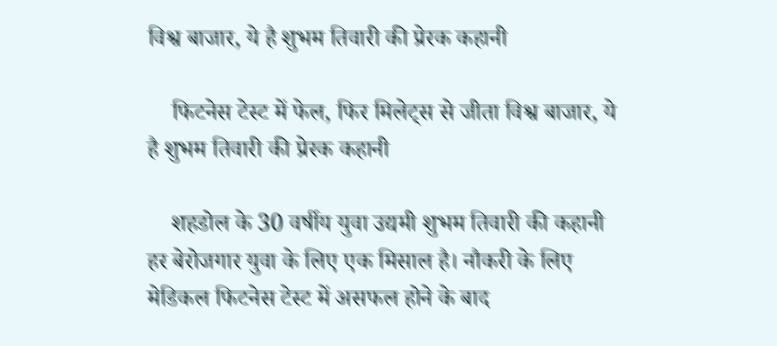विश्व बाजार, ये है शुभम तिवारी की प्रेरक कहानी

    फिटनेस टेस्ट में फेल, फिर मिलेट्स से जीता विश्व बाजार, ये है शुभम तिवारी की प्रेरक कहानी

    शहडोल के 30 वर्षीय युवा उद्यमी शुभम तिवारी की कहानी हर बेरोजगार युवा के लिए एक मिसाल है। नौकरी के लिए मेडिकल फिटनेस टेस्ट में असफल होने के बाद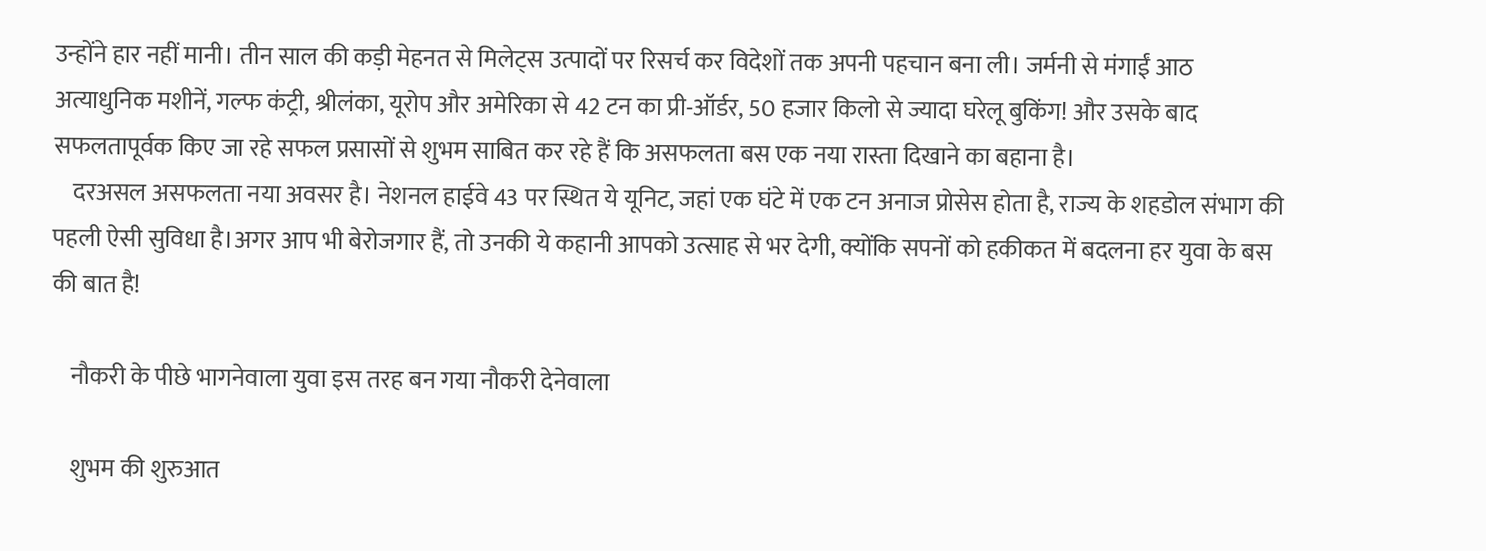उन्होंने हार नहीं मानी। तीन साल की कड़ी मेहनत से मिलेट्स उत्पादों पर रिसर्च कर विदेशों तक अपनी पहचान बना ली। जर्मनी से मंगाईं आठ अत्याधुनिक मशीनें, गल्फ कंट्री, श्रीलंका, यूरोप और अमेरिका से 42 टन का प्री-ऑर्डर, 50 हजार किलो से ज्यादा घरेलू बुकिंग! और उसके बाद सफलतापूर्वक किए जा रहे सफल प्रसासों से शुभम साबित कर रहे हैं कि असफलता बस एक नया रास्ता दिखाने का बहाना है।
    दरअसल असफलता नया अवसर है। नेशनल हाईवे 43 पर स्थित ये यूनिट, जहां एक घंटे में एक टन अनाज प्रोसेस होता है, राज्‍य के शहडोल संभाग की पहली ऐसी सुविधा है।अगर आप भी बेरोजगार हैं, तो उनकी ये कहानी आपको उत्साह से भर देगी, क्योंकि सपनों को हकीकत में बदलना हर युवा के बस की बात है!

    नौकरी के पीछे भागनेवाला युवा इस तरह बन गया नौकरी देनेवाला

    शुभम की शुरुआत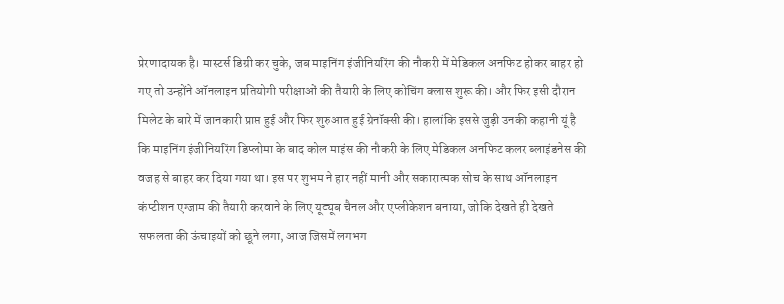प्रेरणादायक है। मास्टर्स डिग्री कर चुके, जब माइनिंग इंजीनियरिंग की नौकरी में मेडिकल अनफिट होकर बाहर हो गए तो उन्होंने ऑनलाइन प्रतियोगी परीक्षाओं की तैयारी के लिए कोचिंग क्लास शुरू की। और फिर इसी दौरान मिलेट के बारे में जानकारी प्राप्त हुई और फिर शुरुआत हुई ग्रेनॉक्सी की। हालांकि इससे जुड़ी उनकी कहानी यूं है कि माइनिंग इंजीनियरिंग डिप्लोमा के बाद कोल माइंस की नौकरी के लिए मेडिकल अनफिट कलर ब्लाइंडनेस की वजह से बाहर कर दिया गया था। इस पर शुभम ने हार नहीं मानी और सकारात्‍मक सोच के साथ ऑनलाइन कंप्टीशन एग्जाम की तैयारी करवाने के लिए यूट्यूब चैनल और एप्लीकेशन बनाया, जोकि देखते ही देखते सफलता की ऊंचाइयों को छूने लगा, आज जिसमें लगभग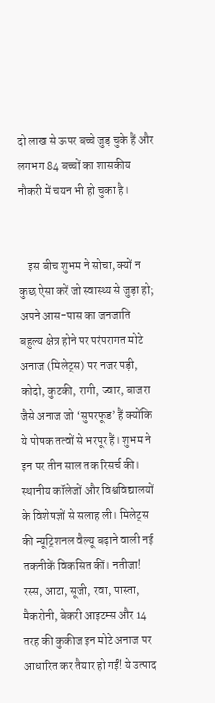दो लाख से ऊपर बच्चे जुड़ चुके हैं और लगभग 84 बच्चों का शासकीय नौकरी में चयन भी हो चुका है।


    इस बीच शुभम ने सोचा, क्यों न कुछ ऐसा करें जो स्वास्थ्य से जुड़ा हो; अपने आस-पास का जनजाति बहुल्‍य क्षेत्र होने पर परंपरागत मोटे अनाज (मिलेट्स) पर नजर पड़ी, कोदो, कुटकी, रागी, ज्वार, बाजरा जैसे अनाज जो ‘सुपरफूड’ हैं क्योंकि ये पोषक तत्वों से भरपूर हैं। शुभम ने इन पर तीन साल तक रिसर्च की। स्थानीय कॉलेजों और विश्वविद्यालयों के विशेषज्ञों से सलाह ली। मिलेट्स की न्यूट्रिशनल वैल्यू बढ़ाने वाली नई तकनीकें विकसित कीं। नतीजा! रस्स, आटा, सूजी, रवा, पास्ता, मैकरोनी, बेकरी आइटम्स और 14 तरह की कुकीज इन मोटे अनाज पर आधार‍ित कर तैयार हो गईं! ये उत्पाद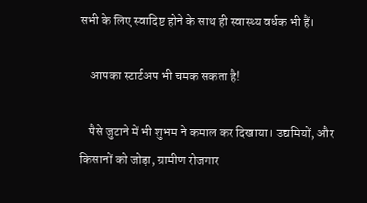सभी के लिए स्वादिष्ट होने के साथ ही स्‍वास्‍थ्‍य वर्धक भी हैं।

    आपका स्टार्टअप भी चमक सकता है!

    पैसे जुटाने में भी शुभम ने कमाल कर दिखाया। उद्यमियों, और किसानों को जोड़ा, ग्रामीण रोजगार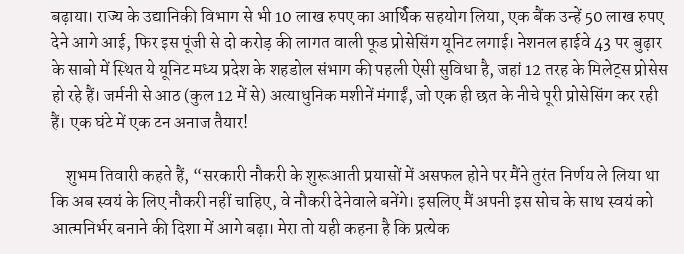बढ़ाया। राज्‍य के उद्यानिकी विभाग से भी 10 लाख रुपए का आर्थ‍िक सहयोग लिया, एक बैंक उन्‍हें 50 लाख रुपए देने आगे आई, फिर इस पूंजी से दो करोड़ की लागत वाली फूड प्रोसेसिंग यूनिट लगाई। नेशनल हाईवे 43 पर बुढ़ार के साबो में स्थित ये यूनिट मध्य प्रदेश के शहडोल संभाग की पहली ऐसी सुविधा है, जहां 12 तरह के मिलेट्स प्रोसेस हो रहे हैं। जर्मनी से आठ (कुल 12 में से) अत्याधुनिक मशीनें मंगाईं, जो एक ही छत के नीचे पूरी प्रोसेसिंग कर रही हैं। एक घंटे में एक टन अनाज तैयार!

    शुभम तिवारी कहते हैं, “सरकारी नौकरी के शुरूआती प्रयासों में असफल होने पर मैंने तुरंत निर्णय ले लिया था कि अब स्‍वयं के लिए नौकरी नहीं चाहिए, वे नौकरी देनेवाले बनेंगे। इसलिए मैं अपनी इस सोच के साथ स्‍वयं को आत्‍मनिर्भर बनाने की दिशा में आगे बढ़ा। मेरा तो यही कहना है कि प्रत्‍येक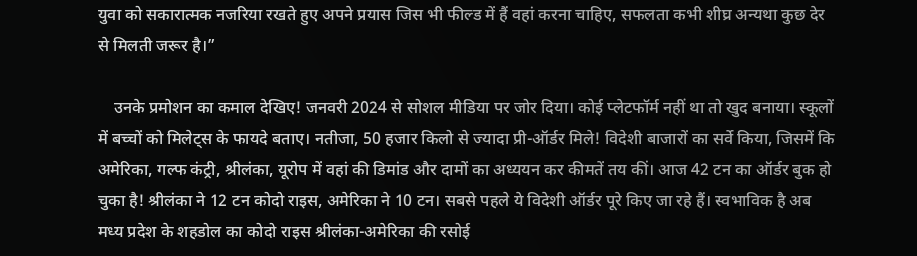युवा को सकारात्‍मक नजरिया रखते हुए अपने प्रयास जिस भी फील्‍ड में हैं वहां करना चाहिए, सफलता कभी शीघ्र अन्‍यथा कुछ देर से मिलती जरूर है।”

    उनके प्रमोशन का कमाल देखिए! जनवरी 2024 से सोशल मीडिया पर जोर दिया। कोई प्लेटफॉर्म नहीं था तो खुद बनाया। स्कूलों में बच्चों को मिलेट्स के फायदे बताए। नतीजा, 50 हजार किलो से ज्यादा प्री-ऑर्डर मिले! विदेशी बाजारों का सर्वे किया, जिसमें कि अमेरिका, गल्फ कंट्री, श्रीलंका, यूरोप में वहां की डिमांड और दामों का अध्ययन कर कीमतें तय कीं। आज 42 टन का ऑर्डर बुक हो चुका है! श्रीलंका ने 12 टन कोदो राइस, अमेरिका ने 10 टन। सबसे पहले ये विदेशी ऑर्डर पूरे किए जा रहे हैं। स्‍वभाविक है अब मध्‍य प्रदेश के शहडोल का कोदो राइस श्रीलंका-अमेरिका की रसोई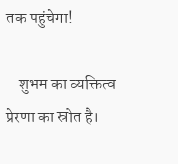तक पहुंचेगा!

    शुभम का व्यक्तित्व प्रेरणा का स्रोत है।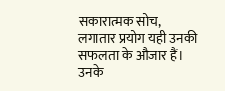सकारात्मक सोच, लगातार प्रयोग यही उनकी सफलता के औजार हैं। उनके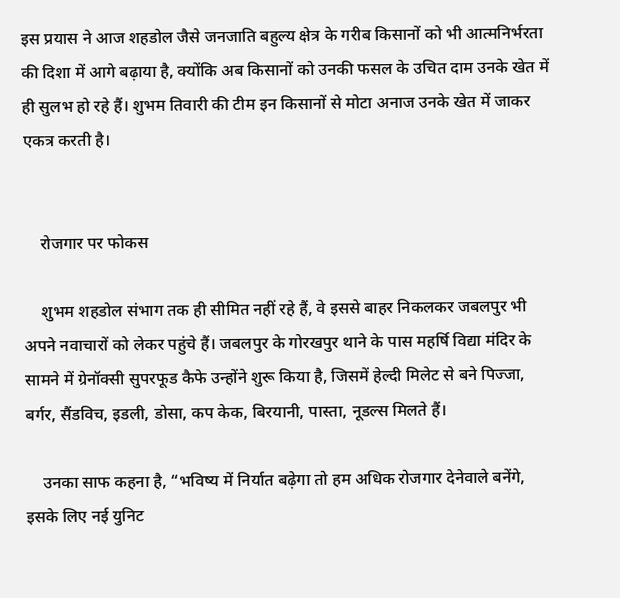इस प्रयास ने आज शहडोल जैसे जनजाति बहुल्‍य क्षेत्र के गरीब किसानों को भी आत्‍मनिर्भरता की दिशा में आगे बढ़ाया है, क्‍योंकि अब किसानों को उनकी फसल के उचित दाम उनके खेत में ही सुलभ हो रहे हैं। शुभम तिवारी की टीम इन किसानों से मोटा अनाज उनके खेत में जाकर एकत्र करती है।


    रोजगार पर फोकस

    शुभम शहडोल संभाग तक ही सीमित नहीं रहे हैं, वे इससे बाहर निकलकर जबलपुर भी अपने नवाचारों को लेकर पहुंचे हैं। जबलपुर के गोरखपुर थाने के पास महर्षि विद्या मंदिर के सामने में ग्रेनॉक्सी सुपरफूड कैफे उन्‍होंने शुरू किया है, जिसमें हेल्दी मिलेट से बने पिज्जा, बर्गर, सैंडविच, इडली, डोसा, कप केक, बिरयानी, पास्ता, नूडल्स मिलते हैं।

    उनका साफ कहना है, “भविष्य में निर्यात बढ़ेगा तो हम अधिक रोजगार देनेवाले बनेंगे, इसके लिए नई युनिट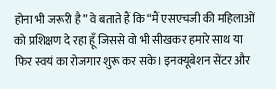होना भी जरूरी है” वे बताते हैं कि “मैं एसएचजी की महिलाओं को प्रशिक्षण दे रहा हूँ जिससे वो भी सीखकर हमारे साथ या फिर स्वयं का रोजगार शुरू कर सके। इनक्यूबेशन सेंटर और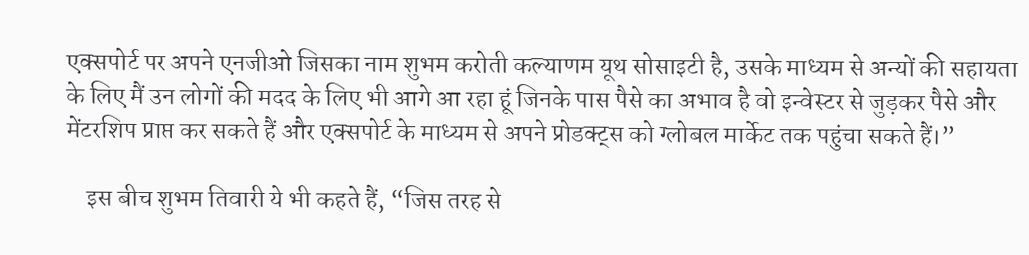एक्सपोर्ट पर अपने एनजीओ जिसका नाम शुभम करोती कल्याणम यूथ सोसाइटी है, उसके माध्यम से अन्‍यों की सहायता के लिए मैं उन लोगों की मदद के लिए भी आगे आ रहा हूं जिनके पास पैसे का अभाव है वो इन्वेस्टर से जुड़कर पैसे और मेंटरशिप प्राप्त कर सकते हैं और एक्सपोर्ट के माध्यम से अपने प्रोडक्ट्स को ग्लोबल मार्केट तक पहुंचा सकते हैं।”

    इस बीच शुभम तिवारी ये भी कहते हैं, “जिस तरह से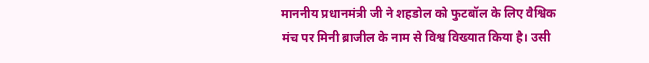माननीय प्रधानमंत्री जी ने शहडोल को फुटबॉल के लिए वैश्विक मंच पर मिनी ब्राजील के नाम से विश्व विख्यात किया है। उसी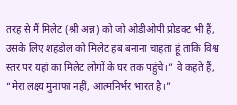तरह से मैं मिलेट (श्री अन्न) को जो ओडीओपी प्रोडक्ट भी हैं, उसके लिए शहडोल को मिलेट हब बनाना चाहता हूं ताकि विश्व स्तर पर यहां का मिलेट लोगों के घर तक पहुंचे।” वे कहते हैं, “मेरा लक्ष्य मुनाफा नहीं, आत्मनिर्भर भारत है।”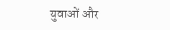युवाओं और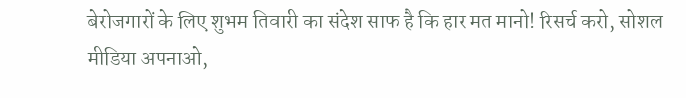बेरोजगारों के लिए शुभम तिवारी का संदेश साफ है कि हार मत मानो! रिसर्च करो, सोशल मीडिया अपनाओ,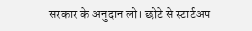सरकार के अनुदान लो। छोटे से स्टार्टअप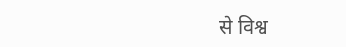से विश्व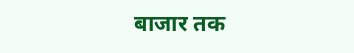बाजार तक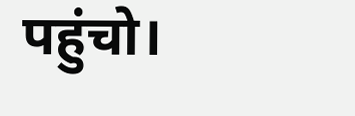पहुंचो।